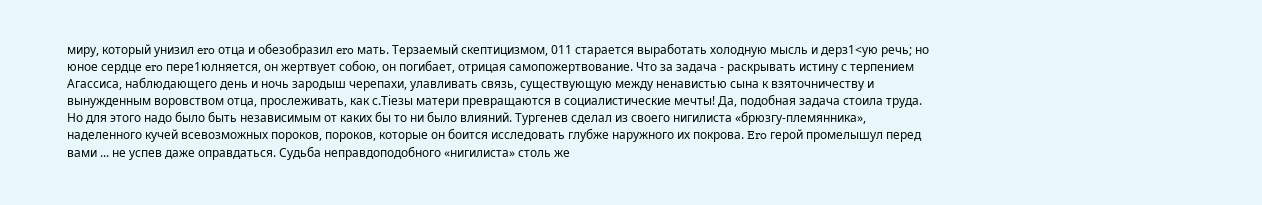миру, который унизил ero отца и обезобразил ero мать. Терзаемый скептицизмом, 011 старается выработать холодную мысль и дерз1<ую речь; но юное сердце ero пере1юлняется, он жертвует собою, он погибает, отрицая самопожертвование. Что за задача - раскрывать истину с терпением Агассиса, наблюдающего день и ночь зародыш черепахи, улавливать связь, существующую между ненавистью сына к взяточничеству и вынужденным воровством отца, прослеживать, как с.Тiезы матери превращаются в социалистические мечты! Да, подобная задача стоила труда. Но для этого надо было быть независимым от каких бы то ни было влияний. Тургенев сделал из своего нигилиста «брюзгу-племянника», наделенного кучей всевозможных пороков, пороков, которые он боится исследовать глубже наружного их покрова. Ero герой промелышул перед вами ... не успев даже оправдаться. Судьба неправдоподобного «нигилиста» столь же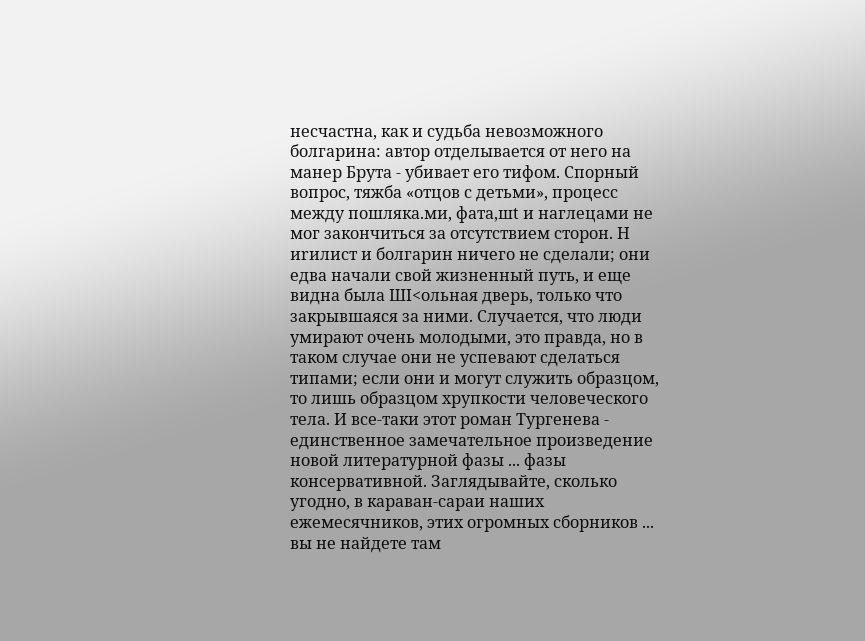несчастна, как и судьба невозможного болгарина: автор отделывается от него на манер Брута - убивает его тифом. Спорный вопрос, тяжба «отцов с детьми», процесс между пошляка.ми, фата,шt и наглецами не мог закончиться за отсутствием сторон. Н иrилист и болгарин ничего не сделали; они едва начали свой жизненный путь, и еще видна была ШI<ольная дверь, только что закрывшаяся за ними. Случается, что люди умирают очень молодыми, это правда, но в таком случае они не успевают сделаться типами; если они и могут служить образцом, то лишь образцом хрупкости человеческого тела. И все-таки этот роман Тургенева - единственное замечательное произведение новой литературной фазы ... фазы консервативной. Заглядывайте, сколько угодно, в караван-сараи наших ежемесячников, этих огромных сборников ... вы не найдете там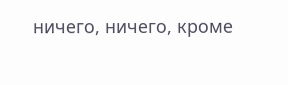ничего, ничего, кроме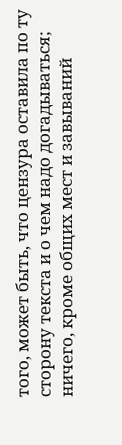того, может быть, что цензура оставила по ту сторону текста и о чем надо догадываться; ничего, кроме общих мест и завываний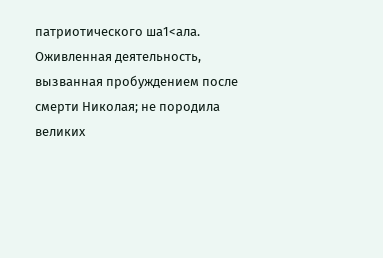патриотического ша1<ала. Оживленная деятельность, вызванная пробуждением после смерти Николая; не породила великих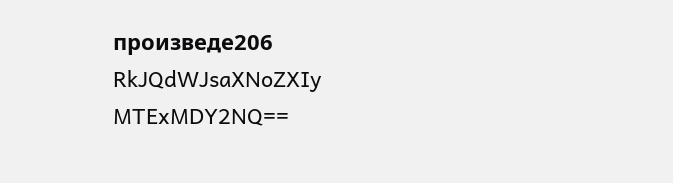произведе206
RkJQdWJsaXNoZXIy MTExMDY2NQ==